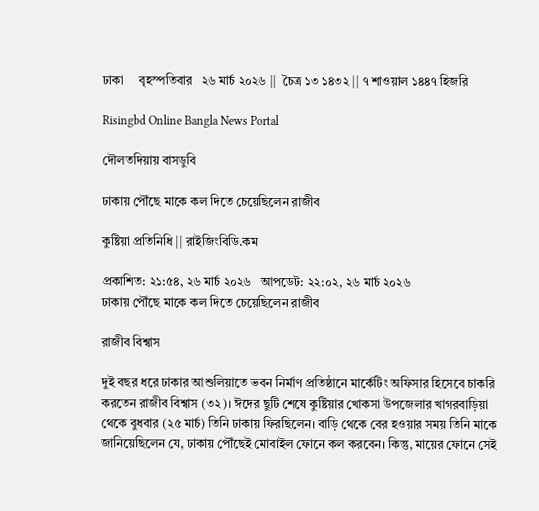ঢাকা     বৃহস্পতিবার   ২৬ মার্চ ২০২৬ ||  চৈত্র ১৩ ১৪৩২ || ৭ শাওয়াল ১৪৪৭ হিজরি

Risingbd Online Bangla News Portal

দৌলতদিয়ায় বাসডুবি

ঢাকায় পৌঁছে মাকে কল দিতে চেয়েছিলেন রাজীব

কুষ্টিয়া প্রতিনিধি || রাইজিংবিডি.কম

প্রকাশিত: ২১:৫৪, ২৬ মার্চ ২০২৬   আপডেট: ২২:০২, ২৬ মার্চ ২০২৬
ঢাকায় পৌঁছে মাকে কল দিতে চেয়েছিলেন রাজীব

রাজীব বিশ্বাস

দুই বছর ধরে ঢাকার আশুলিয়াতে ভবন নির্মাণ প্রতিষ্ঠানে মার্কেটিং অফিসার হিসেবে চাকরি করতেন রাজীব বিশ্বাস (৩২)। ঈদের ছুটি শেষে কুষ্টিয়ার খোকসা উপজেলার খাগরবাড়িয়া থেকে বুধবার (২৫ মার্চ) তিনি ঢাকায় ফিরছিলেন। বাড়ি থেকে বের হওয়ার সময় তিনি মাকে জানিয়েছিলেন যে, ঢাকায় পৌঁছেই মোবাইল ফোনে কল করবেন। কিন্তু, মায়ের ফোনে সেই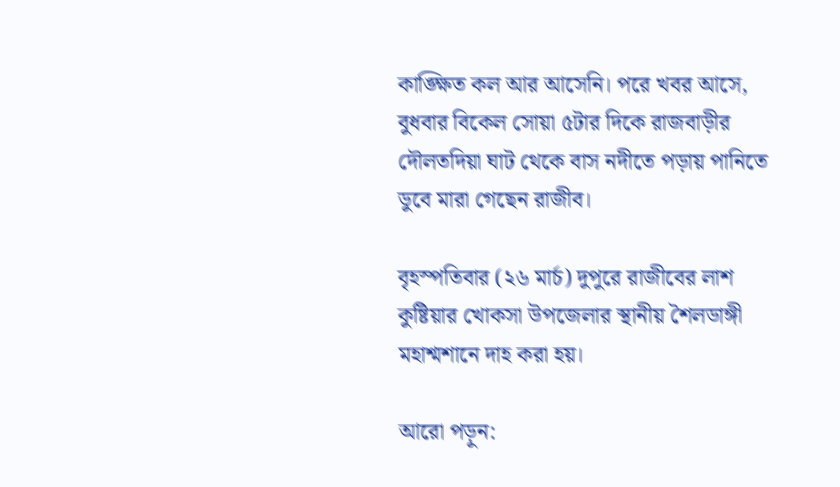কাঙ্ক্ষিত কল আর আসেনি। পরে খবর আসে, বুধবার বিকেল সোয়া ৫টার দিকে রাজবাড়ীর দৌলতদিয়া ঘাট থেকে বাস নদীতে পড়ায় পানিতে ডুবে মারা গেছেন রাজীব।

বৃহস্পতিবার (২৬ মার্চ) দুপুরে রাজীবের লাশ কুষ্টিয়ার খোকসা উপজেলার স্থানীয় শৈলডাঙ্গী মহাশ্মশানে দাহ করা হয়।

আরো পড়ুন: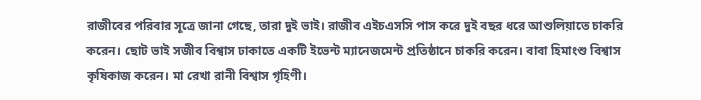রাজীবের পরিবার সূত্রে জানা গেছে, তারা দুই ভাই। রাজীব এইচএসসি পাস করে দুই বছর ধরে আশুলিয়াতে চাকরি করেন। ছোট ভাই সজীব বিশ্বাস ঢাকাতে একটি ইভেন্ট ম্যানেজমেন্ট প্রতিষ্ঠানে চাকরি করেন। বাবা হিমাংশু বিশ্বাস কৃষিকাজ করেন। মা রেখা রানী বিশ্বাস গৃহিণী।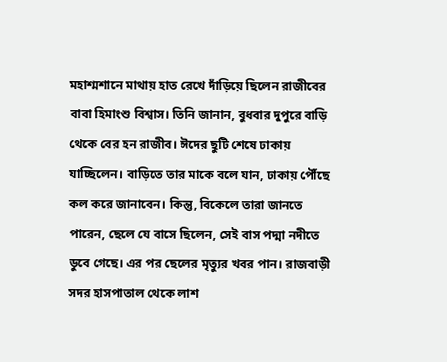মহাশ্মশানে মাথায় হাত রেখে দাঁড়িয়ে ছিলেন রাজীবের বাবা হিমাংশু বিশ্বাস। তিনি জানান, বুধবার দুপুরে বাড়ি থেকে বের হন রাজীব। ঈদের ছুটি শেষে ঢাকায় যাচ্ছিলেন। বাড়িতে তার মাকে বলে যান, ঢাকায় পৌঁছে কল করে জানাবেন। কিন্তু, বিকেলে তারা জানতে পারেন, ছেলে যে বাসে ছিলেন, সেই বাস পদ্মা নদীতে ডুবে গেছে। এর পর ছেলের মৃত্যুর খবর পান। রাজবাড়ী সদর হাসপাতাল থেকে লাশ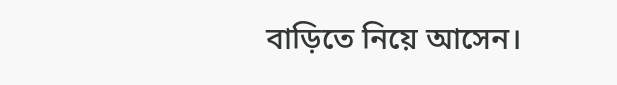বাড়িতে নিয়ে আসেন।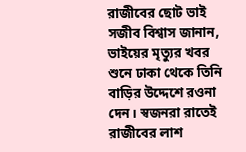রাজীবের ছোট ভাই সজীব বিশ্বাস জানান, ভাইয়ের মৃত্যুর খবর শুনে ঢাকা থেকে তিনি বাড়ির উদ্দেশে রওনা দেন। স্বজনরা রাতেই রাজীবের লাশ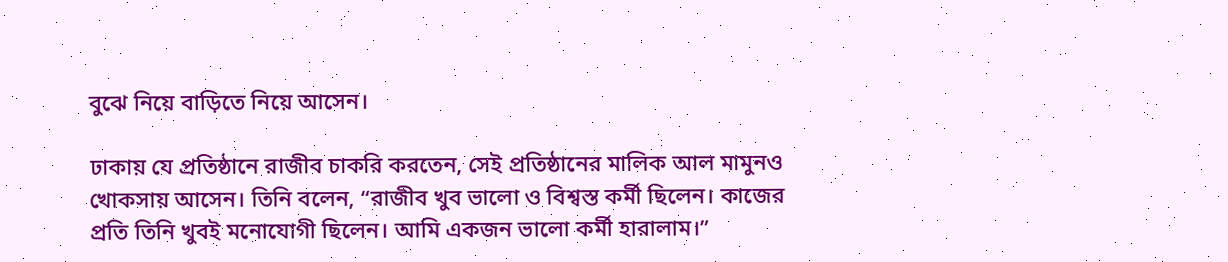বুঝে নিয়ে বাড়িতে নিয়ে আসেন।

ঢাকায় যে প্রতিষ্ঠানে রাজীব চাকরি করতেন, সেই প্রতিষ্ঠানের মালিক আল মামুনও খোকসায় আসেন। তিনি বলেন, “রাজীব খুব ভালো ও বিশ্বস্ত কর্মী ছিলেন। কাজের প্রতি তিনি খুবই মনোযোগী ছিলেন। আমি একজন ভালো কর্মী হারালাম।”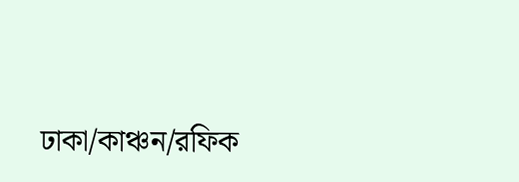ঢাকা/কাঞ্চন/রফিক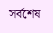সর্বশেষ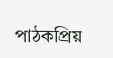পাঠকপ্রিয়